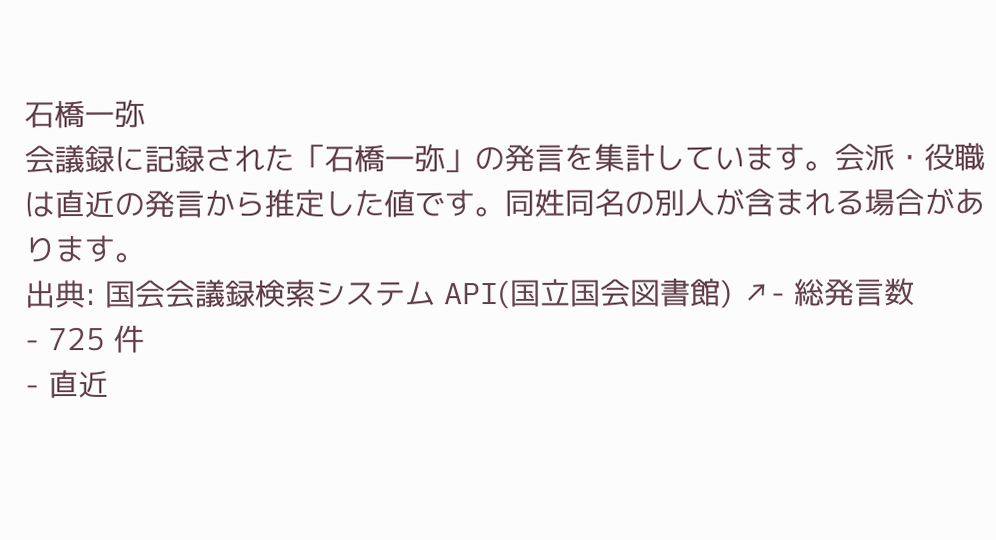石橋一弥
会議録に記録された「石橋一弥」の発言を集計しています。会派・役職は直近の発言から推定した値です。同姓同名の別人が含まれる場合があります。
出典: 国会会議録検索システム API(国立国会図書館) ↗- 総発言数
- 725 件
- 直近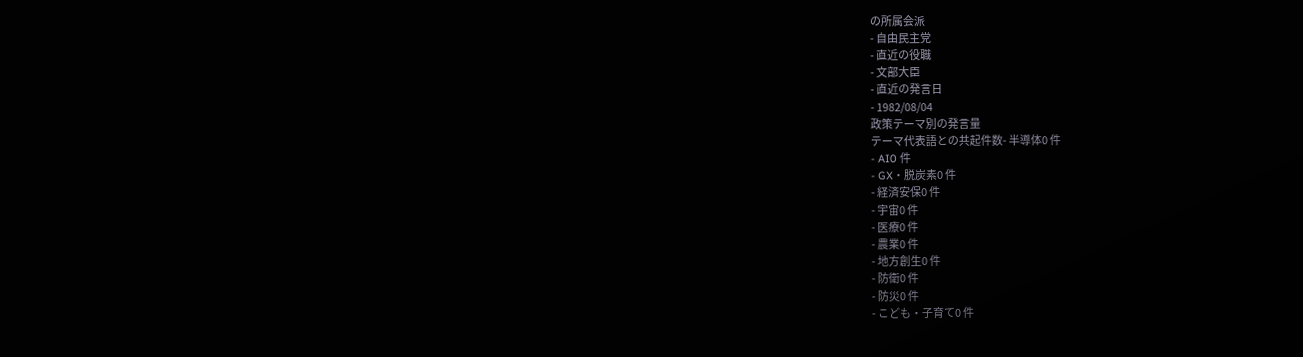の所属会派
- 自由民主党
- 直近の役職
- 文部大臣
- 直近の発言日
- 1982/08/04
政策テーマ別の発言量
テーマ代表語との共起件数- 半導体0 件
- AI0 件
- GX・脱炭素0 件
- 経済安保0 件
- 宇宙0 件
- 医療0 件
- 農業0 件
- 地方創生0 件
- 防衛0 件
- 防災0 件
- こども・子育て0 件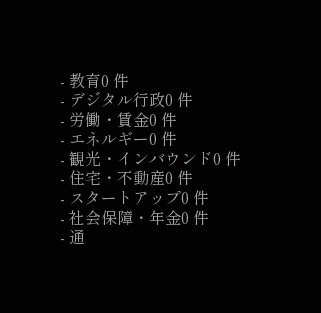- 教育0 件
- デジタル行政0 件
- 労働・賃金0 件
- エネルギー0 件
- 観光・インバウンド0 件
- 住宅・不動産0 件
- スタートアップ0 件
- 社会保障・年金0 件
- 通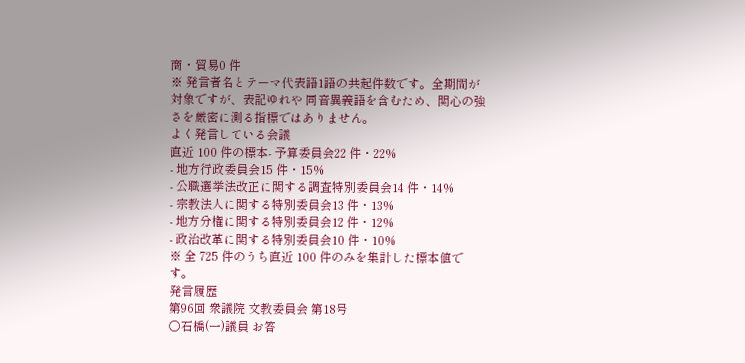商・貿易0 件
※ 発言者名とテーマ代表語1語の共起件数です。全期間が対象ですが、表記ゆれや 同音異義語を含むため、関心の強さを厳密に測る指標ではありません。
よく発言している会議
直近 100 件の標本- 予算委員会22 件・22%
- 地方行政委員会15 件・15%
- 公職選挙法改正に関する調査特別委員会14 件・14%
- 宗教法人に関する特別委員会13 件・13%
- 地方分権に関する特別委員会12 件・12%
- 政治改革に関する特別委員会10 件・10%
※ 全 725 件のうち直近 100 件のみを集計した標本値です。
発言履歴
第96回 衆議院 文教委員会 第18号
○石橋(一)議員 お答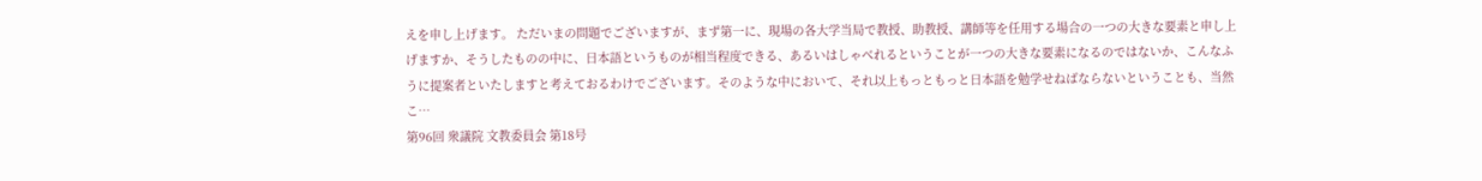えを申し上げます。 ただいまの問題でございますが、まず第一に、現場の各大学当局で教授、助教授、講師等を任用する場合の一つの大きな要素と申し上げますか、そうしたものの中に、日本語というものが相当程度できる、あるいはしゃべれるということが一つの大きな要素になるのではないか、こんなふうに提案者といたしますと考えておるわけでございます。そのような中において、それ以上もっともっと日本語を勉学せねばならないということも、当然こ…
第96回 衆議院 文教委員会 第18号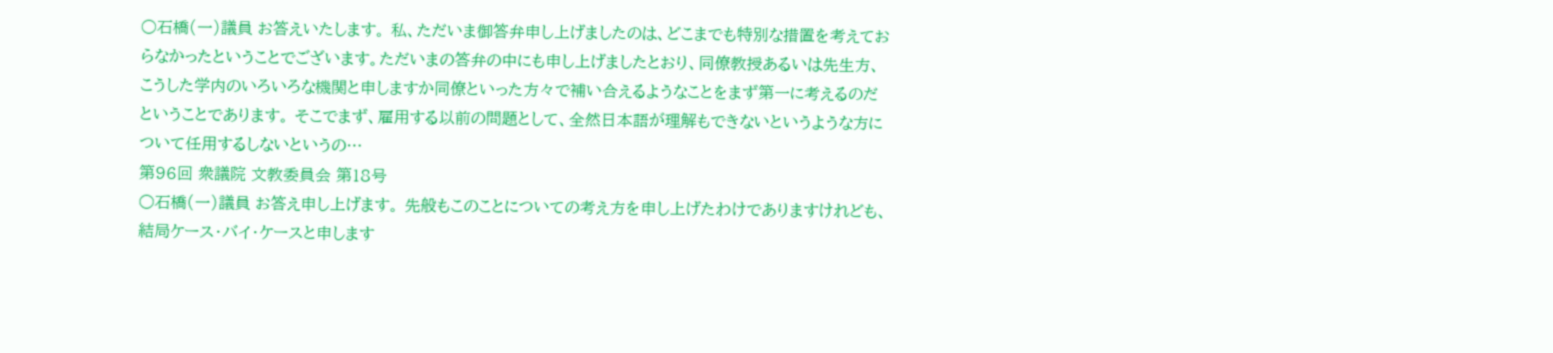○石橋(一)議員 お答えいたします。 私、ただいま御答弁申し上げましたのは、どこまでも特別な措置を考えておらなかったということでございます。ただいまの答弁の中にも申し上げましたとおり、同僚教授あるいは先生方、こうした学内のいろいろな機関と申しますか同僚といった方々で補い合えるようなことをまず第一に考えるのだということであります。 そこでまず、雇用する以前の問題として、全然日本語が理解もできないというような方について任用するしないというの…
第96回 衆議院 文教委員会 第18号
○石橋(一)議員 お答え申し上げます。 先般もこのことについての考え方を申し上げたわけでありますけれども、結局ケース・バイ・ケースと申します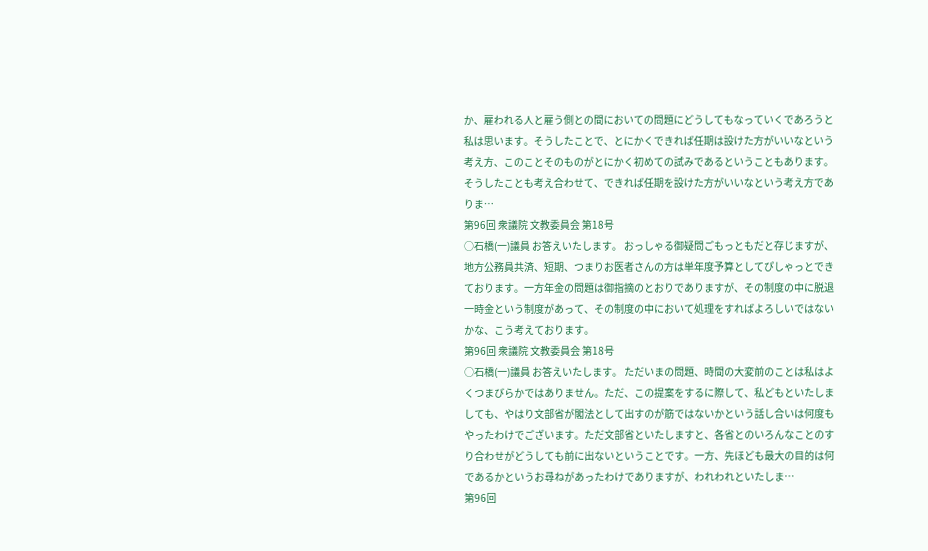か、雇われる人と雇う側との間においての問題にどうしてもなっていくであろうと私は思います。そうしたことで、とにかくできれば任期は設けた方がいいなという考え方、このことそのものがとにかく初めての試みであるということもあります。そうしたことも考え合わせて、できれば任期を設けた方がいいなという考え方でありま…
第96回 衆議院 文教委員会 第18号
○石橋(一)議員 お答えいたします。 おっしゃる御疑問ごもっともだと存じますが、地方公務員共済、短期、つまりお医者さんの方は単年度予算としてぴしゃっとできております。一方年金の問題は御指摘のとおりでありますが、その制度の中に脱退一時金という制度があって、その制度の中において処理をすればよろしいではないかな、こう考えております。
第96回 衆議院 文教委員会 第18号
○石橋(一)議員 お答えいたします。 ただいまの問題、時間の大変前のことは私はよくつまびらかではありません。ただ、この提案をするに際して、私どもといたしましても、やはり文部省が閣法として出すのが筋ではないかという話し合いは何度もやったわけでございます。ただ文部省といたしますと、各省とのいろんなことのすり合わせがどうしても前に出ないということです。一方、先ほども最大の目的は何であるかというお尋ねがあったわけでありますが、われわれといたしま…
第96回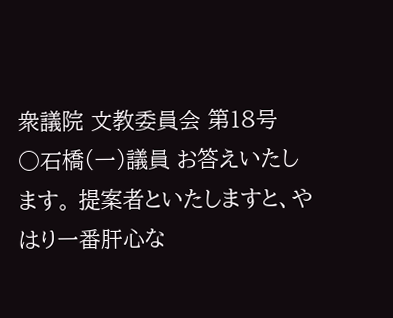衆議院 文教委員会 第18号
○石橋(一)議員 お答えいたします。 提案者といたしますと、やはり一番肝心な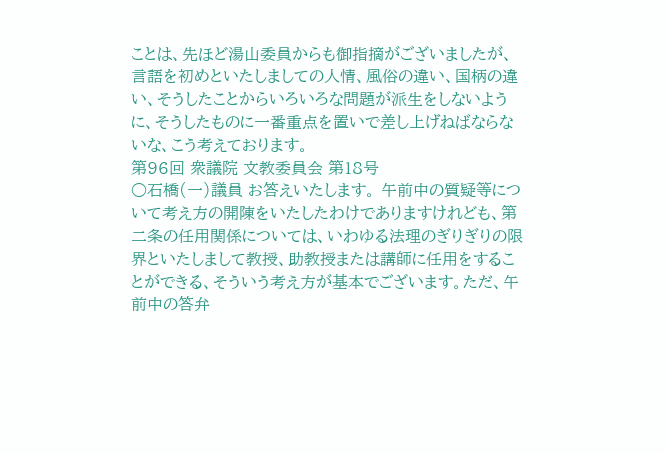ことは、先ほど湯山委員からも御指摘がございましたが、言語を初めといたしましての人情、風俗の違い、国柄の違い、そうしたことからいろいろな問題が派生をしないように、そうしたものに一番重点を置いで差し上げねばならないな、こう考えております。
第96回 衆議院 文教委員会 第18号
○石橋(一)議員 お答えいたします。 午前中の質疑等について考え方の開陳をいたしたわけでありますけれども、第二条の任用関係については、いわゆる法理のぎりぎりの限界といたしまして教授、助教授または講師に任用をすることができる、そういう考え方が基本でございます。ただ、午前中の答弁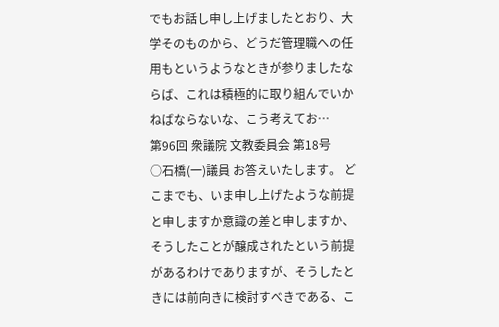でもお話し申し上げましたとおり、大学そのものから、どうだ管理職への任用もというようなときが参りましたならば、これは積極的に取り組んでいかねばならないな、こう考えてお…
第96回 衆議院 文教委員会 第18号
○石橋(一)議員 お答えいたします。 どこまでも、いま申し上げたような前提と申しますか意識の差と申しますか、そうしたことが醸成されたという前提があるわけでありますが、そうしたときには前向きに検討すべきである、こ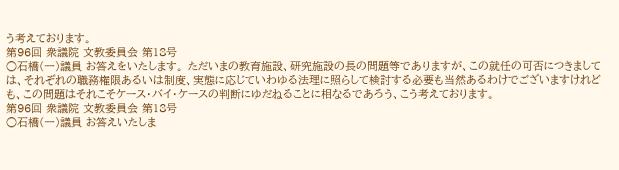う考えております。
第96回 衆議院 文教委員会 第18号
○石橋(一)議員 お答えをいたします。 ただいまの教育施設、研究施設の長の問題等でありますが、この就任の可否につきましては、それぞれの職務権限あるいは制度、実態に応じていわゆる法理に照らして検討する必要も当然あるわけでございますけれども、この問題はそれこそケース・バイ・ケースの判断にゆだねることに相なるであろう、こう考えております。
第96回 衆議院 文教委員会 第18号
○石橋(一)議員 お答えいたしま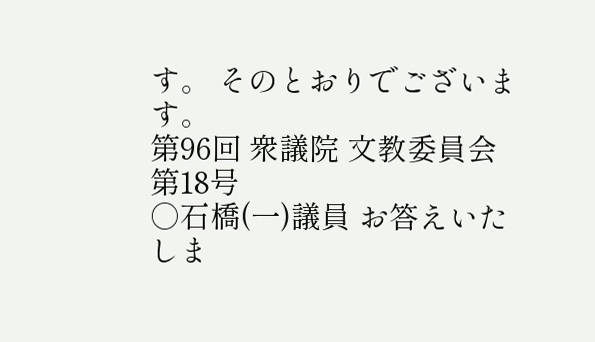す。 そのとおりでございます。
第96回 衆議院 文教委員会 第18号
○石橋(一)議員 お答えいたしま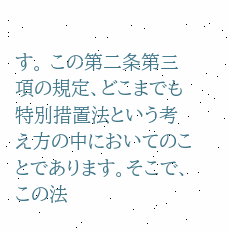す。 この第二条第三項の規定、どこまでも特別措置法という考え方の中においてのことであります。そこで、この法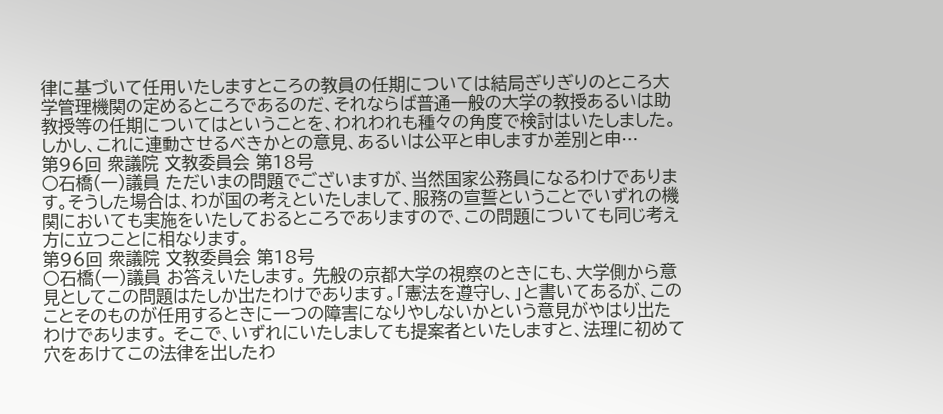律に基づいて任用いたしますところの教員の任期については結局ぎりぎりのところ大学管理機関の定めるところであるのだ、それならば普通一般の大学の教授あるいは助教授等の任期についてはということを、われわれも種々の角度で検討はいたしました。しかし、これに連動させるべきかとの意見、あるいは公平と申しますか差別と申…
第96回 衆議院 文教委員会 第18号
○石橋(一)議員 ただいまの問題でございますが、当然国家公務員になるわけであります。そうした場合は、わが国の考えといたしまして、服務の宣誓ということでいずれの機関においても実施をいたしておるところでありますので、この問題についても同じ考え方に立つことに相なります。
第96回 衆議院 文教委員会 第18号
○石橋(一)議員 お答えいたします。 先般の京都大学の視察のときにも、大学側から意見としてこの問題はたしか出たわけであります。「憲法を遵守し、」と書いてあるが、このことそのものが任用するときに一つの障害になりやしないかという意見がやはり出たわけであります。 そこで、いずれにいたしましても提案者といたしますと、法理に初めて穴をあけてこの法律を出したわ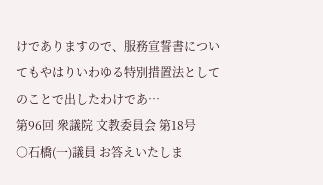けでありますので、服務宣誓書についてもやはりいわゆる特別措置法としてのことで出したわけであ…
第96回 衆議院 文教委員会 第18号
○石橋(一)議員 お答えいたしま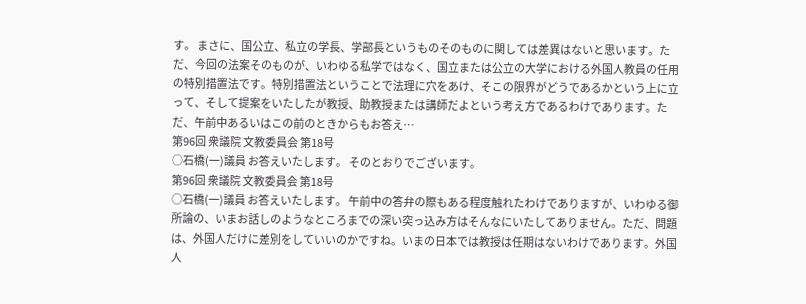す。 まさに、国公立、私立の学長、学部長というものそのものに関しては差異はないと思います。ただ、今回の法案そのものが、いわゆる私学ではなく、国立または公立の大学における外国人教員の任用の特別措置法です。特別措置法ということで法理に穴をあけ、そこの限界がどうであるかという上に立って、そして提案をいたしたが教授、助教授または講師だよという考え方であるわけであります。ただ、午前中あるいはこの前のときからもお答え…
第96回 衆議院 文教委員会 第18号
○石橋(一)議員 お答えいたします。 そのとおりでございます。
第96回 衆議院 文教委員会 第18号
○石橋(一)議員 お答えいたします。 午前中の答弁の際もある程度触れたわけでありますが、いわゆる御所論の、いまお話しのようなところまでの深い突っ込み方はそんなにいたしてありません。ただ、問題は、外国人だけに差別をしていいのかですね。いまの日本では教授は任期はないわけであります。外国人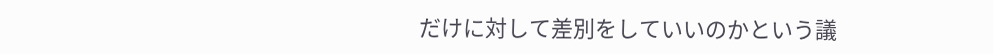だけに対して差別をしていいのかという議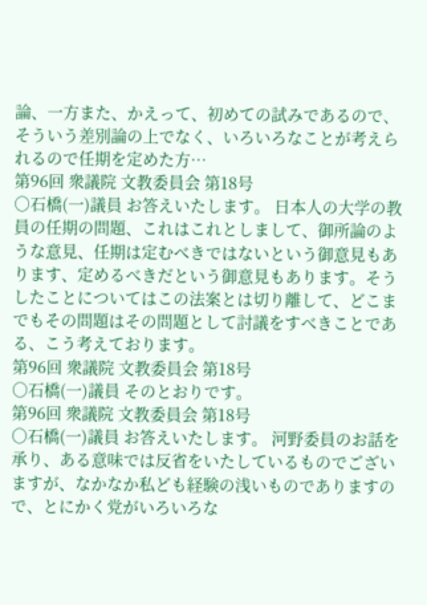論、一方また、かえって、初めての試みであるので、そういう差別論の上でなく、いろいろなことが考えられるので任期を定めた方…
第96回 衆議院 文教委員会 第18号
○石橋(一)議員 お答えいたします。 日本人の大学の教員の任期の問題、これはこれとしまして、御所論のような意見、任期は定むべきではないという御意見もあります、定めるべきだという御意見もあります。そうしたことについてはこの法案とは切り離して、どこまでもその問題はその問題として討議をすべきことである、こう考えております。
第96回 衆議院 文教委員会 第18号
○石橋(一)議員 そのとおりです。
第96回 衆議院 文教委員会 第18号
○石橋(一)議員 お答えいたします。 河野委員のお話を承り、ある意味では反省をいたしているものでございますが、なかなか私ども経験の浅いものでありますので、とにかく党がいろいろな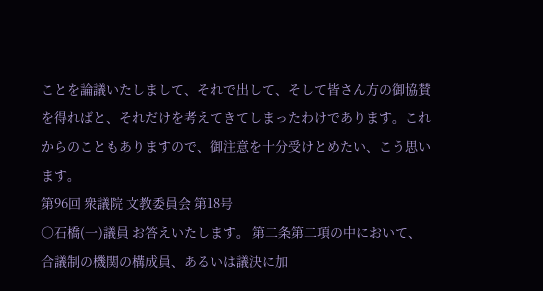ことを論議いたしまして、それで出して、そして皆さん方の御協賛を得ればと、それだけを考えてきてしまったわけであります。これからのこともありますので、御注意を十分受けとめたい、こう思います。
第96回 衆議院 文教委員会 第18号
○石橋(一)議員 お答えいたします。 第二条第二項の中において、合議制の機関の構成員、あるいは議決に加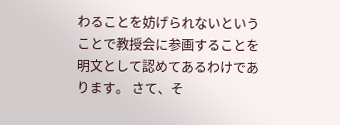わることを妨げられないということで教授会に参画することを明文として認めてあるわけであります。 さて、そ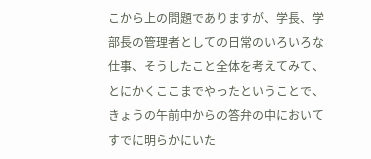こから上の問題でありますが、学長、学部長の管理者としての日常のいろいろな仕事、そうしたこと全体を考えてみて、とにかくここまでやったということで、きょうの午前中からの答弁の中においてすでに明らかにいた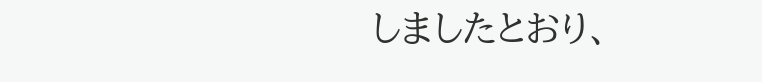しましたとおり、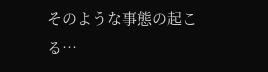そのような事態の起こる…